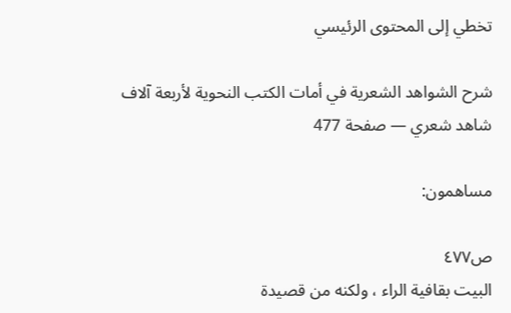تخطي إلى المحتوى الرئيسي

شرح الشواهد الشعرية في أمات الكتب النحوية لأربعة آلاف شاهد شعري — صفحة 477

مساهمون:

ص٤٧٧
البيت بقافية الراء ، ولكنه من قصيدة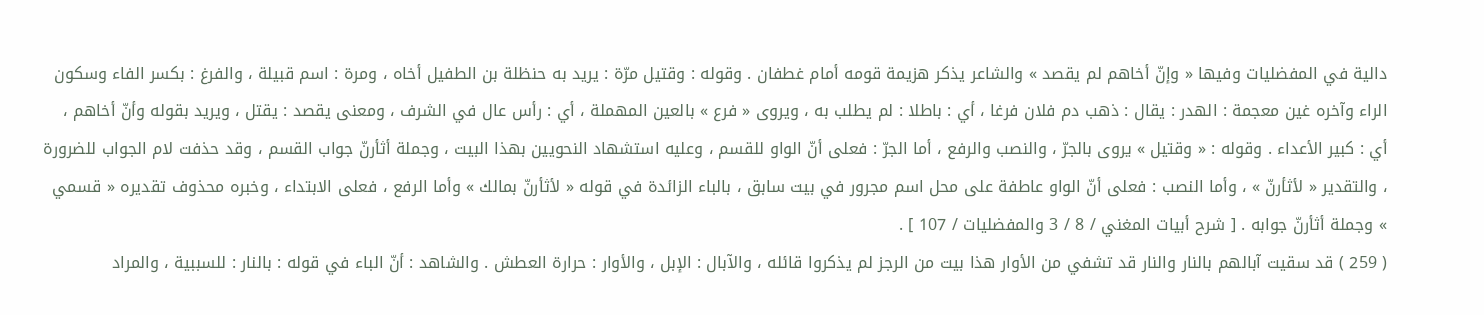دالية في المفضليات وفيها « وإنّ أخاهم لم يقصد » والشاعر يذكر هزيمة قومه أمام غطفان . وقوله : وقتيل مرّة : يريد به حنظلة بن الطفيل أخاه ، ومرة : اسم قبيلة ، والفرغ : بكسر الفاء وسكون الراء وآخره غين معجمة : الهدر : يقال : ذهب دم فلان فرغا ، أي : باطلا : لم يطلب به ، ويروى « فرع » بالعين المهملة ، أي : رأس عال في الشرف ، ومعنى يقصد : يقتل ، ويريد بقوله وأنّ أخاهم ، أي : كبير الأعداء . وقوله : « وقتيل » يروى بالجرّ ، والنصب والرفع ، أما الجرّ : فعلى أنّ الواو للقسم ، وعليه استشهاد النحويين بهذا البيت ، وجملة أثأرنّ جواب القسم ، وقد حذفت لام الجواب للضرورة ، والتقدير « لأثأرنّ » ، وأما النصب : فعلى أنّ الواو عاطفة على محل اسم مجرور في بيت سابق ، بالباء الزائدة في قوله « لأثأرنّ بمالك » وأما الرفع ، فعلى الابتداء ، وخبره محذوف تقديره « قسمي » وجملة أثأرنّ جوابه . [ شرح أبيات المغني / 8 / 3 والمفضليات / 107 ] .
( 259 ) قد سقيت آبالهم بالنار والنار قد تشفي من الأوار هذا بيت من الرجز لم يذكروا قائله ، والآبال : الإبل ، والأوار : حرارة العطش . والشاهد : أنّ الباء في قوله : بالنار : للسببية ، والمراد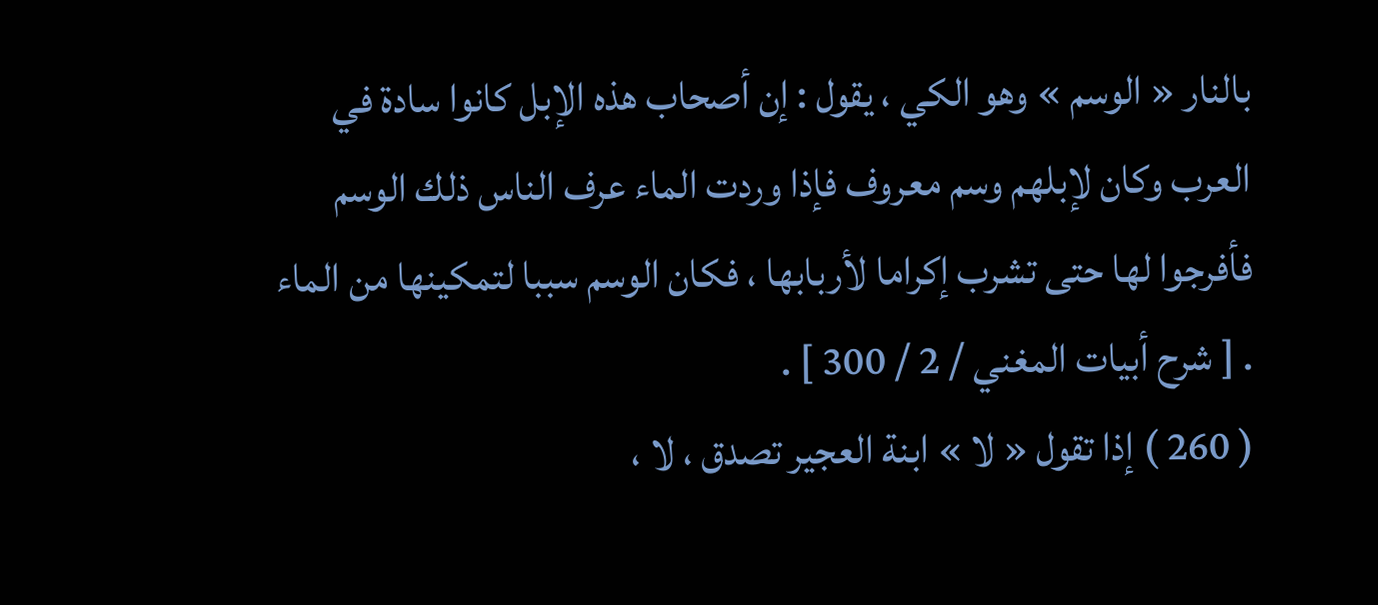بالنار « الوسم » وهو الكي ، يقول : إن أصحاب هذه الإبل كانوا سادة في العرب وكان لإبلهم وسم معروف فإذا وردت الماء عرف الناس ذلك الوسم فأفرجوا لها حتى تشرب إكراما لأربابها ، فكان الوسم سببا لتمكينها من الماء . [ شرح أبيات المغني / 2 / 300 ] .
( 260 ) إذا تقول « لا » ابنة العجير تصدق ، لا ،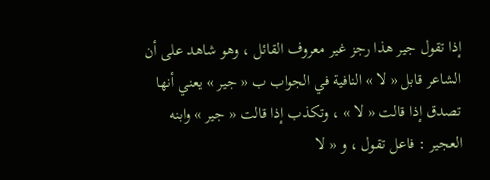إذا تقول جير هذا رجز غير معروف القائل ، وهو شاهد على أن الشاعر قابل « لا » النافية في الجواب ب « جير » يعني أنها تصدق إذا قالت « لا » ، وتكذب إذا قالت « جير » وابنه العجير : فاعل تقول ، و « لا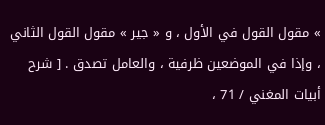» مقول القول في الأول ، و « جير » مقول القول الثاني ، وإذا في الموضعين ظرفية ، والعامل تصدق . [ شرح أبيات المغني / 71 ،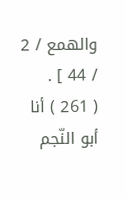والهمع / 2 / 44 ] .
( 261 ) أنا أبو النّجم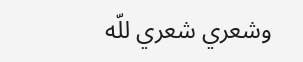وشعري شعري للّه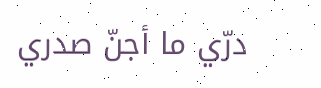درّي ما أجنّ صدري